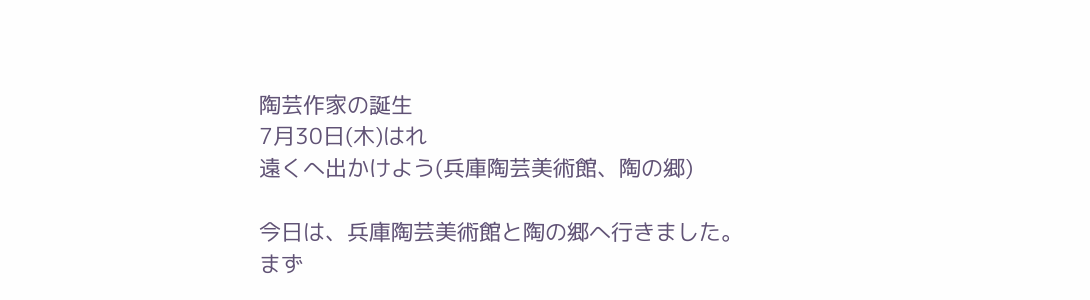陶芸作家の誕生
7月30日(木)はれ
遠くへ出かけよう(兵庫陶芸美術館、陶の郷)

今日は、兵庫陶芸美術館と陶の郷へ行きました。
まず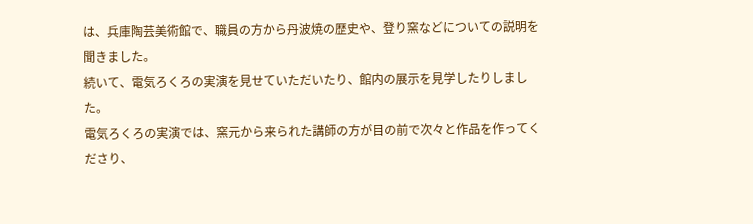は、兵庫陶芸美術館で、職員の方から丹波焼の歴史や、登り窯などについての説明を聞きました。
続いて、電気ろくろの実演を見せていただいたり、館内の展示を見学したりしました。
電気ろくろの実演では、窯元から来られた講師の方が目の前で次々と作品を作ってくださり、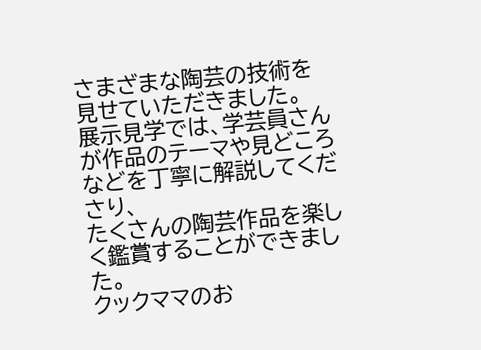さまざまな陶芸の技術を見せていただきました。
展示見学では、学芸員さんが作品のテーマや見どころなどを丁寧に解説してくださり、
たくさんの陶芸作品を楽しく鑑賞することができました。
クックママのお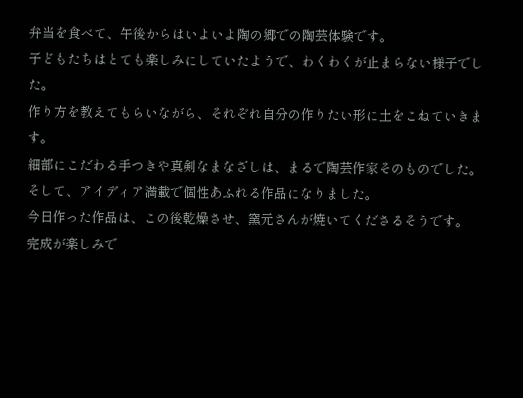弁当を食べて、午後からはいよいよ陶の郷での陶芸体験です。
子どもたちはとても楽しみにしていたようで、わくわくが止まらない様子でした。
作り方を教えてもらいながら、それぞれ自分の作りたい形に土をこねていきます。
細部にこだわる手つきや真剣なまなざしは、まるで陶芸作家そのものでした。
そして、アイディア満載で個性あふれる作品になりました。
今日作った作品は、この後乾燥させ、窯元さんが焼いてくださるそうです。
完成が楽しみで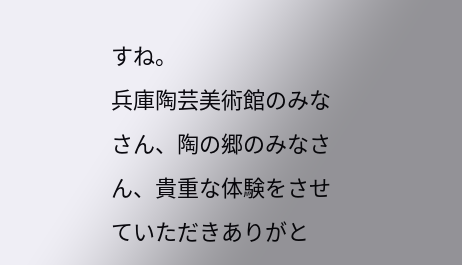すね。
兵庫陶芸美術館のみなさん、陶の郷のみなさん、貴重な体験をさせていただきありがと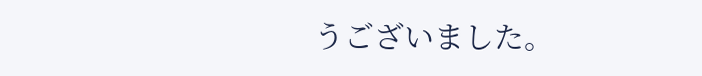うございました。